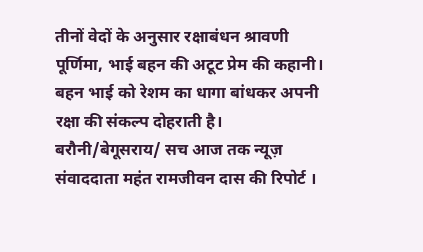तीनों वेदों के अनुसार रक्षाबंधन श्रावणी पूर्णिमा, भाई बहन की अटूट प्रेम की कहानी।
बहन भाई को रेशम का धागा बांधकर अपनी रक्षा की संकल्प दोहराती है।
बरौनी/बेगूसराय/ सच आज तक न्यूज़ संवाददाता महंत रामजीवन दास की रिपोर्ट ।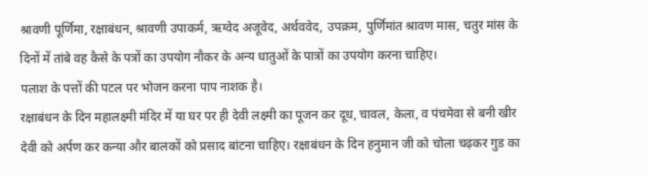श्रावणी पूर्णिमा, रक्षाबंधन, श्रावणी उपाकर्म, ऋग्वेद अजूवेद, अर्थववेद, उपक्रम, पुर्णिमांत श्रावण मास, चतुर मांस के दिनों में तांबे वह कैसे के पत्रों का उपयोग नौकर के अन्य धातुओं के पात्रों का उपयोग करना चाहिए।
पलाश के पत्तों की पटल पर भोजन करना पाप नाशक है।
रक्षाबंधन के दिन महालक्ष्मी मंदिर में या घर पर ही देवी लक्ष्मी का पूजन कर दूध, चावल, केला, व पंचमेवा से बनी खीर देवी को अर्पण कर कन्या और बालकों को प्रसाद बांटना चाहिए। रक्षाबंधन के दिन हनुमान जी को चोला चढ़कर गुड का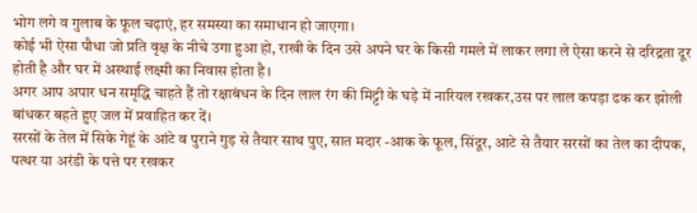भोग लगे व गुलाब के फूल चढ़ाएं, हर समस्या का समाधान हो जाएगा।
कोई भी ऐसा पौधा जो प्रति वृक्ष के नीचे उगा हुआ हो, राखी के दिन उसे अपने घर के किसी गमले में लाकर लगा ले ऐसा करने से दरिद्रता दूर होती है और घर में अस्थाई लक्ष्मी का निवास होता है।
अगर आप अपार धन समृद्धि चाहते हैं तो रक्षाबंधन के दिन लाल रंग की मिट्टी के घड़े में नारियल रखकर,उस पर लाल कपड़ा ढक कर झोली बांधकर बहते हुए जल में प्रवाहित कर दें।
सरसों के तेल में सिके गेहूं के आंटे व पुराने गुड़ से तैयार साथ पुए, सात मदार -आक के फूल, सिंदूर, आटे से तैयार सरसों का तेल का दीपक, पत्थर या अरंडी के पत्ते पर रखकर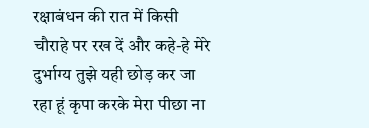रक्षाबंधन की रात में किसी चौराहे पर रख दें और कहे-हे मेरे दुर्भाग्य तुझे यही छोड़ कर जा रहा हूं कृपा करके मेरा पीछा ना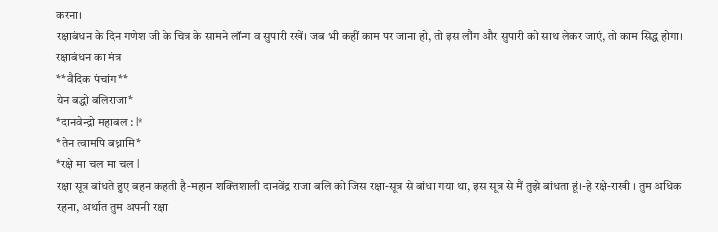करना।
रक्षाबंधन के दिन गणेश जी के चित्र के सामने लॉन्ग व सुपारी रखें। जब भी कहीं काम पर जाना हो, तो इस लौंग और सुपारी को साथ लेकर जाएं, तो काम सिद्ध होगा।
रक्षाबंधन का मंत्र
**वैदिक पंचांग**
येन बद्धो बलिराजा*
*दानवेन्द्रो महाबल : l*
*तेन त्वामपि बध्नामि*
*रक्षे मा चल मा चल l
रक्षा सूत्र बांधते हुए बहन कहती है-महान शक्तिशाली दानवेंद्र राजा बलि को जिस रक्षा-सूत्र से बांधा गया था, इस सूत्र से मैं तुझे बांधता हूं।-हे रक्षे-राखी । तुम अधिक रहना, अर्थात तुम अपनी रक्षा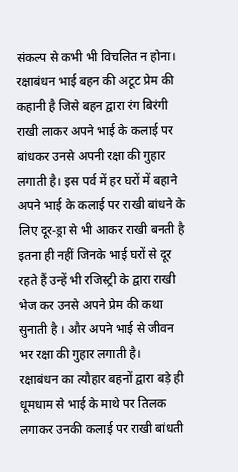संकल्प से कभी भी विचलित न होना।
रक्षाबंधन भाई बहन की अटूट प्रेम की कहानी है जिसे बहन द्वारा रंग बिरंगी राखी लाकर अपने भाई के कलाई पर बांधकर उनसे अपनी रक्षा की गुहार लगाती है। इस पर्व में हर घरों में बहाने अपने भाई के कलाई पर राखी बांधने के लिए दूर-ड्रा से भी आकर राखी बनती है इतना ही नहीं जिनके भाई घरों से दूर रहते हैं उन्हें भी रजिस्ट्री के द्वारा राखी भेज कर उनसे अपने प्रेम की कथा सुनाती है । और अपने भाई से जीवन भर रक्षा की गुहार लगाती है।
रक्षाबंधन का त्यौहार बहनों द्वारा बड़े ही धूमधाम से भाई के माथे पर तिलक लगाकर उनकी कलाई पर राखी बांधती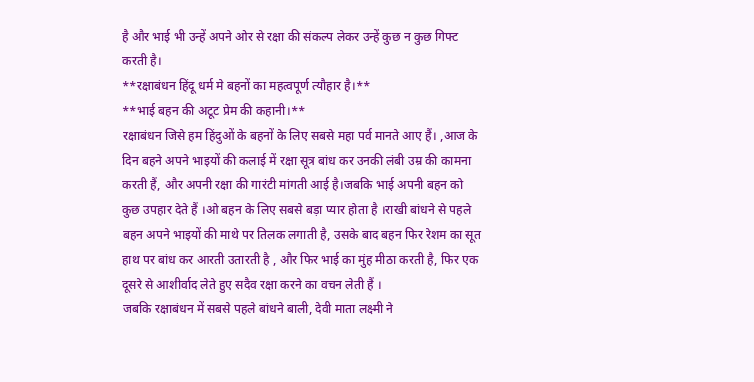है और भाई भी उन्हें अपने ओर से रक्षा की संकल्प लेकर उन्हें कुछ न कुछ गिफ्ट करती है।
**रक्षाबंधन हिंदू धर्म मे बहनों का महत्वपूर्ण त्यौहार है।**
**भाई बहन की अटूट प्रेम की कहानी।**
रक्षाबंधन जिसे हम हिंदुओं के बहनों के लिए सबसे महा पर्व मानते आए हैं। ,आज के दिन बहने अपने भाइयों की कलाई में रक्षा सूत्र बांध कर उनकी लंबी उम्र की कामना करती हैं, और अपनी रक्षा की गारंटी मांगती आई है।जबकि भाई अपनी बहन को कुछ उपहार देते हैं ।ओ बहन के लिए सबसे बड़ा प्यार होता है ।राखी बांधने से पहले बहन अपने भाइयों की माथे पर तिलक लगाती है, उसके बाद बहन फिर रेशम का सूत हाथ पर बांध कर आरती उतारती है , और फिर भाई का मुंह मीठा करती है, फिर एक दूसरे से आशीर्वाद लेते हुए सदैव रक्षा करने का वचन लेती हैं ।
जबकि रक्षाबंधन में सबसे पहले बांधने बाली, देवी माता लक्ष्मी ने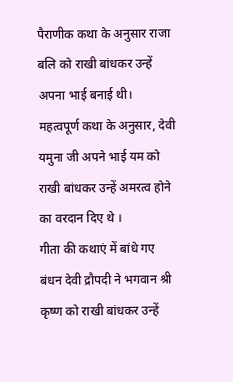पैराणीक कथा के अनुसार राजा बलि को राखी बांधकर उन्हें अपना भाई बनाई थी।
महत्वपूर्ण कथा के अनुसार, देवी यमुना जी अपने भाई यम को राखी बांधकर उन्हें अमरत्व होने का वरदान दिए थे ।
गीता की कथाएं में बांधे गए बंधन देवी द्रौपदी ने भगवान श्री कृष्ण को राखी बांधकर उन्हें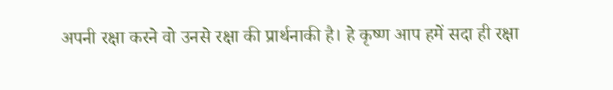अपनी रक्षा करने वो उनसे रक्षा की प्रार्थनाकी है। हे कृष्ण आप हमें सदा ही रक्षा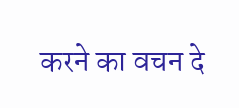करने का वचन दे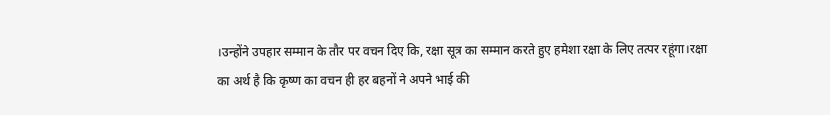।उन्होंने उपहार सम्मान के तौर पर वचन दिए कि, रक्षा सूत्र का सम्मान करते हुए हमेशा रक्षा के लिए तत्पर रहूंगा।रक्षा का अर्थ है कि कृष्ण का वचन ही हर बहनों ने अपने भाई की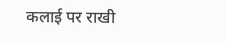कलाई पर राखी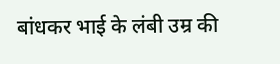बांधकर भाई के लंबी उम्र की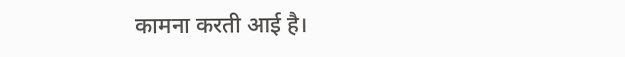कामना करती आई है।